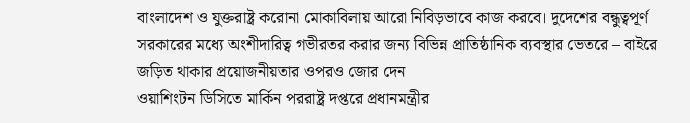বাংলাদেশ ও যুক্তরাষ্ট্র করোনা মোকাবিলায় আরো নিবিড়ভাবে কাজ করবে। দুদেশের বন্ধুত্বপূর্ণ সরকারের মধ্যে অংশীদারিত্ব গভীরতর করার জন্য বিভিন্ন প্রাতিষ্ঠানিক ব্যবস্থার ভেতরে – বাইরে জড়িত থাকার প্রয়োজনীয়তার ওপরও জোর দেন
ওয়াশিংটন ডিসিতে মার্কিন পররাষ্ট্র দপ্তরে প্রধানমন্ত্রীর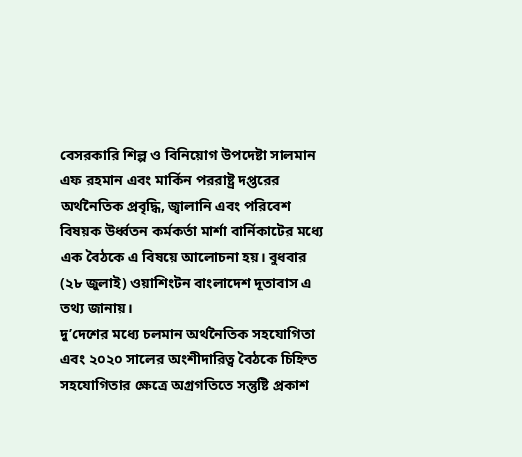বেসরকারি শিল্প ও বিনিয়োগ উপদেষ্টা সালমান এফ রহমান এবং মার্কিন পররাষ্ট্র দপ্তরের অর্থনৈতিক প্রবৃদ্ধি, জ্বালানি এবং পরিবেশ বিষয়ক উর্ধ্বতন কর্মকর্তা মার্শা বার্নিকাটের মধ্যে এক বৈঠকে এ বিষয়ে আলোচনা হয়। বুধবার (২৮ জুলাই) ওয়াশিংটন বাংলাদেশ দূতাবাস এ তথ্য জানায়।
দু’দেশের মধ্যে চলমান অর্থনৈতিক সহযোগিতা এবং ২০২০ সালের অংশীদারিত্ব বৈঠকে চিহ্নিত সহযোগিতার ক্ষেত্রে অগ্রগতিতে সন্তুষ্টি প্রকাশ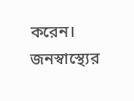করেন। জনস্বাস্থ্যের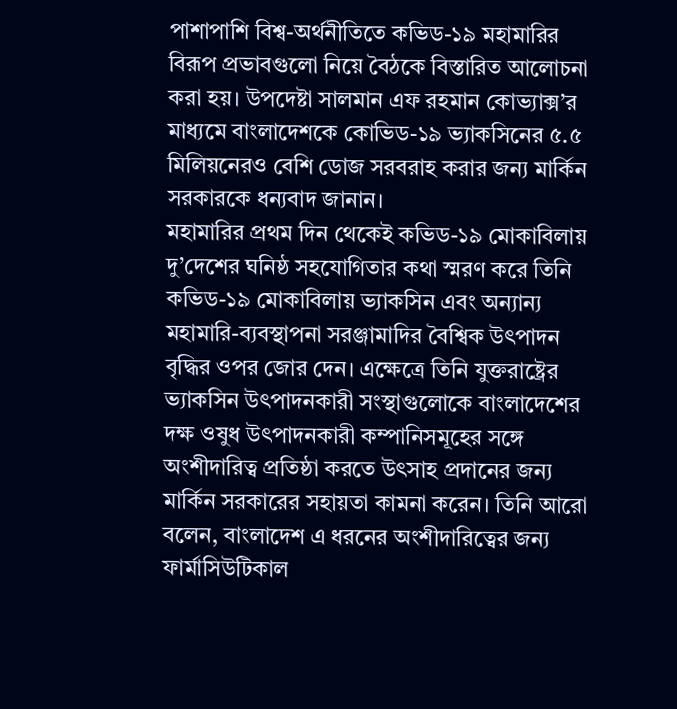পাশাপাশি বিশ্ব-অর্থনীতিতে কভিড-১৯ মহামারির বিরূপ প্রভাবগুলো নিয়ে বৈঠকে বিস্তারিত আলোচনা করা হয়। উপদেষ্টা সালমান এফ রহমান কোভ্যাক্স’র মাধ্যমে বাংলাদেশকে কোভিড-১৯ ভ্যাকসিনের ৫.৫ মিলিয়নেরও বেশি ডোজ সরবরাহ করার জন্য মার্কিন সরকারকে ধন্যবাদ জানান।
মহামারির প্রথম দিন থেকেই কভিড-১৯ মোকাবিলায় দু’দেশের ঘনিষ্ঠ সহযোগিতার কথা স্মরণ করে তিনি কভিড-১৯ মোকাবিলায় ভ্যাকসিন এবং অন্যান্য মহামারি-ব্যবস্থাপনা সরঞ্জামাদির বৈশ্বিক উৎপাদন বৃদ্ধির ওপর জোর দেন। এক্ষেত্রে তিনি যুক্তরাষ্ট্রের ভ্যাকসিন উৎপাদনকারী সংস্থাগুলোকে বাংলাদেশের দক্ষ ওষুধ উৎপাদনকারী কম্পানিসমূহের সঙ্গে অংশীদারিত্ব প্রতিষ্ঠা করতে উৎসাহ প্রদানের জন্য মার্কিন সরকারের সহায়তা কামনা করেন। তিনি আরো বলেন, বাংলাদেশ এ ধরনের অংশীদারিত্বের জন্য ফার্মাসিউটিকাল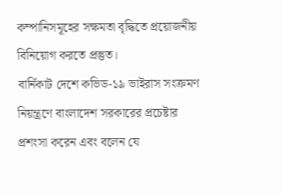কম্পানিসমূহের সক্ষমতা বৃদ্ধিতে প্রয়োজনীয় বিনিয়োগ করতে প্রস্তুত।
বার্নিকাট দেশে কভিড-১৯ ভাইরাস সংক্রমণ নিয়ন্ত্রণে বাংলাদেশ সরকারের প্রচেষ্টার প্রশংসা করেন এবং বলেন যে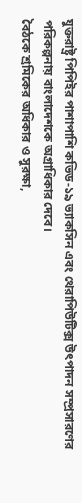যুক্তরাষ্ট্র পিপিইর পাশাপাশি কভিড-১৯ ভ্যাকসিন এবং থেরাপিউটিক্স উৎপাদন সম্প্রসারণের পরিকল্পনায় বাংলাদেশকে অগ্রাধিকার দেবে।
বৈঠকে শ্রমিকের অধিকার ও সুরক্ষা,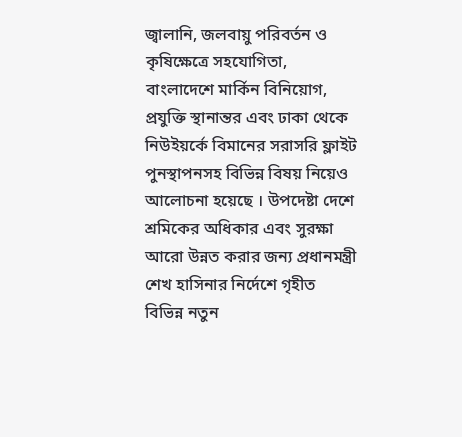জ্বালানি, জলবায়ু পরিবর্তন ও কৃষিক্ষেত্রে সহযোগিতা, বাংলাদেশে মার্কিন বিনিয়োগ, প্রযুক্তি স্থানান্তর এবং ঢাকা থেকে নিউইয়র্কে বিমানের সরাসরি ফ্লাইট পুনস্থাপনসহ বিভিন্ন বিষয় নিয়েও আলোচনা হয়েছে । উপদেষ্টা দেশে শ্রমিকের অধিকার এবং সুরক্ষা আরো উন্নত করার জন্য প্রধানমন্ত্রী শেখ হাসিনার নির্দেশে গৃহীত বিভিন্ন নতুন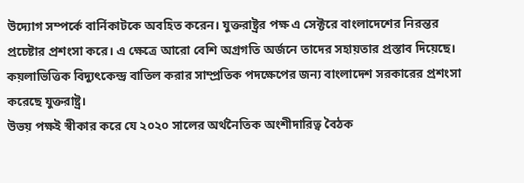উদ্যোগ সম্পর্কে বার্নিকাটকে অবহিত করেন। যুক্তরাষ্ট্রর পক্ষ এ সেক্টরে বাংলাদেশের নিরন্তর প্রচেষ্টার প্রশংসা করে। এ ক্ষেত্রে আরো বেশি অগ্রগতি অর্জনে তাদের সহায়তার প্রস্তাব দিয়েছে। কয়লাভিত্তিক বিদ্যুৎকেন্দ্র বাতিল করার সাম্প্রতিক পদক্ষেপের জন্য বাংলাদেশ সরকারের প্রশংসা করেছে যুক্তরাষ্ট্র।
উভয় পক্ষই স্বীকার করে যে ২০২০ সালের অর্থনৈতিক অংশীদারিত্ব বৈঠক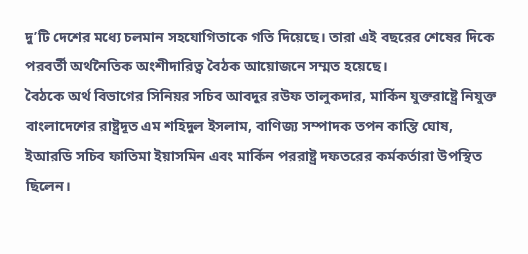দু’টি দেশের মধ্যে চলমান সহযোগিতাকে গতি দিয়েছে। তারা এই বছরের শেষের দিকে পরবর্তী অর্থনৈতিক অংশীদারিত্ব বৈঠক আয়োজনে সম্মত হয়েছে।
বৈঠকে অর্থ বিভাগের সিনিয়র সচিব আবদুর রউফ তালুকদার, মার্কিন যুক্তরাষ্ট্রে নিযুক্ত বাংলাদেশের রাষ্ট্রদূত এম শহিদুল ইসলাম, বাণিজ্য সম্পাদক তপন কান্তি ঘোষ, ইআরডি সচিব ফাতিমা ইয়াসমিন এবং মার্কিন পররাষ্ট্র দফতরের কর্মকর্তারা উপস্থিত ছিলেন।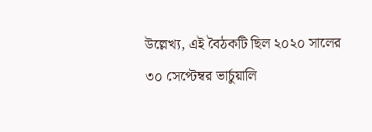উল্লেখ্য, এই বৈঠকটি ছিল ২০২০ সালের ৩০ সেপ্টেম্বর ভার্চুয়ালি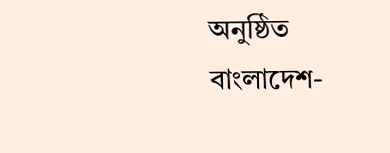অনুষ্ঠিত বাংলাদেশ-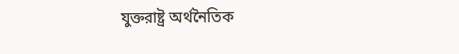যুক্তরাষ্ট্র অর্থনৈতিক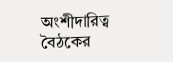অংশীদারিত্ব বৈঠকের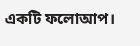একটি ফলোআপ।